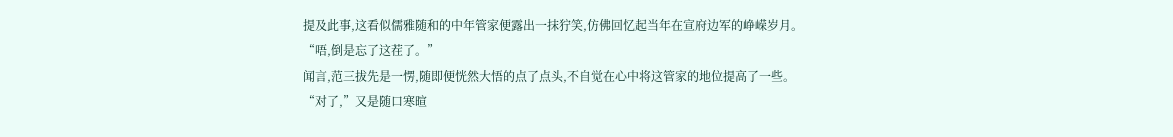提及此事,这看似儒雅随和的中年管家便露出一抹狞笑,仿佛回忆起当年在宣府边军的峥嵘岁月。
“唔,倒是忘了这茬了。”
闻言,范三拔先是一愣,随即便恍然大悟的点了点头,不自觉在心中将这管家的地位提高了一些。
“对了,”又是随口寒暄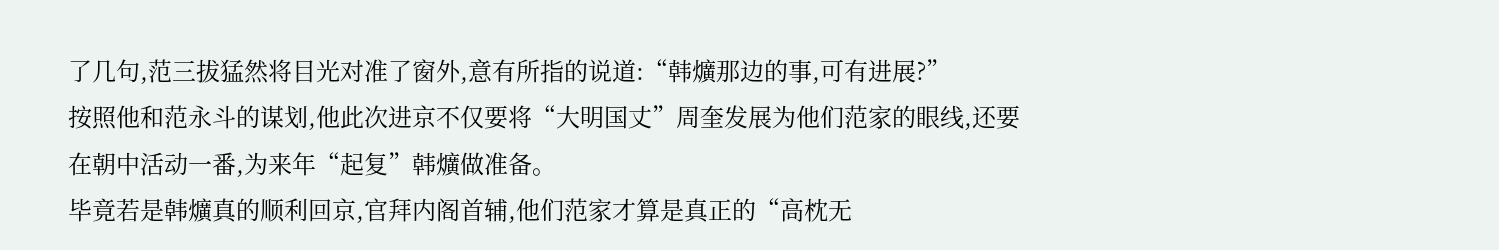了几句,范三拔猛然将目光对准了窗外,意有所指的说道:“韩爌那边的事,可有进展?”
按照他和范永斗的谋划,他此次进京不仅要将“大明国丈”周奎发展为他们范家的眼线,还要在朝中活动一番,为来年“起复”韩爌做准备。
毕竟若是韩爌真的顺利回京,官拜内阁首辅,他们范家才算是真正的“高枕无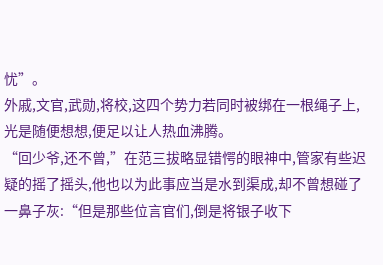忧”。
外戚,文官,武勋,将校,这四个势力若同时被绑在一根绳子上,光是随便想想,便足以让人热血沸腾。
“回少爷,还不曾,”在范三拔略显错愕的眼神中,管家有些迟疑的摇了摇头,他也以为此事应当是水到渠成,却不曾想碰了一鼻子灰:“但是那些位言官们,倒是将银子收下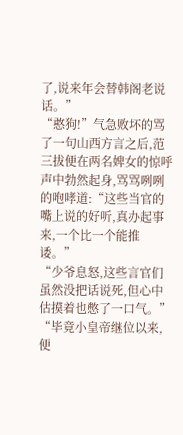了,说来年会替韩阁老说话。”
“憨狗!”气急败坏的骂了一句山西方言之后,范三拔便在两名婢女的惊呼声中勃然起身,骂骂咧咧的咆哮道:“这些当官的嘴上说的好听,真办起事来,一个比一个能推诿。”
“少爷息怒,这些言官们虽然没把话说死,但心中估摸着也憋了一口气。”
“毕竟小皇帝继位以来,便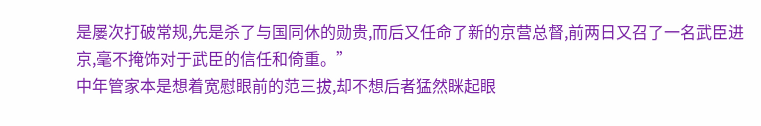是屡次打破常规,先是杀了与国同休的勋贵,而后又任命了新的京营总督,前两日又召了一名武臣进京,毫不掩饰对于武臣的信任和倚重。”
中年管家本是想着宽慰眼前的范三拔,却不想后者猛然眯起眼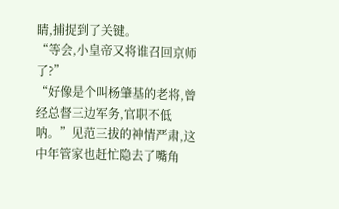睛,捕捉到了关键。
“等会,小皇帝又将谁召回京师了?”
“好像是个叫杨肇基的老将,曾经总督三边军务,官职不低呐。”见范三拔的神情严肃,这中年管家也赶忙隐去了嘴角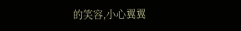的笑容,小心翼翼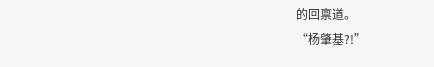的回禀道。
“杨肇基?!”